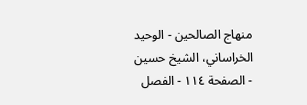منهاج الصالحين - الوحيد الخراساني، الشيخ حسين - الصفحة ١١٤ - الفصل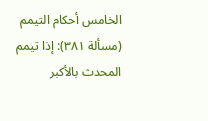الخامس أحكام التيمم
(مسألة ٣٨١): إذا تيمم المحدث بالأكبر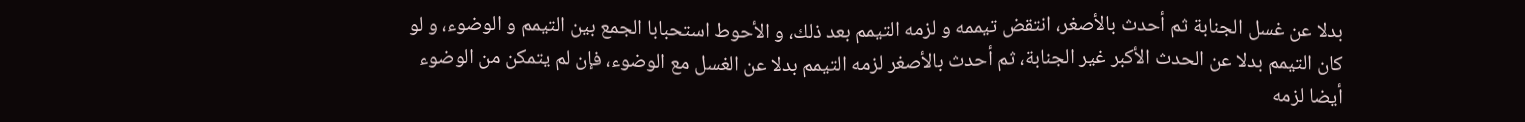بدلا عن غسل الجنابة ثم أحدث بالأصغر، انتقض تيممه و لزمه التيمم بعد ذلك، و الأحوط استحبابا الجمع بين التيمم و الوضوء، و لو كان التيمم بدلا عن الحدث الأكبر غير الجنابة، ثم أحدث بالأصغر لزمه التيمم بدلا عن الغسل مع الوضوء، فإن لم يتمكن من الوضوء أيضا لزمه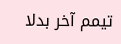تيمم آخر بدلا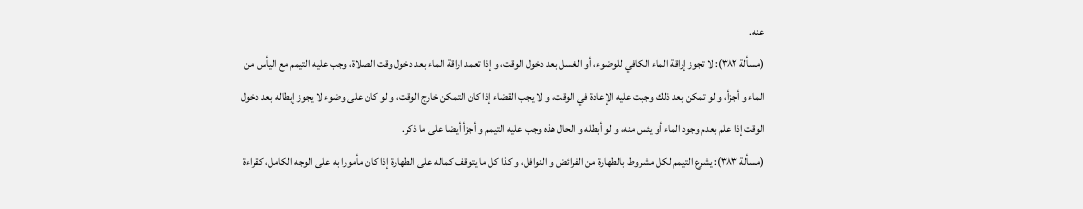عنه.
(مسألة ٣٨٢): لا تجوز إراقة الماء الكافي للوضوء، أو الغسل بعد دخول الوقت، و إذا تعمد اراقة الماء بعد دخول وقت الصلاة، وجب عليه التيمم مع اليأس من الماء و أجزأ، و لو تمكن بعد ذلك وجبت عليه الإعادة في الوقت، و لا يجب القضاء إذا كان التمكن خارج الوقت، و لو كان على وضوء لا يجوز إبطاله بعد دخول الوقت إذا علم بعدم وجود الماء أو يئس منه، و لو أبطله و الحال هذه وجب عليه التيمم و أجزأ أيضا على ما ذكر.
(مسألة ٣٨٣): يشرع التيمم لكل مشروط بالطهارة من الفرائض و النوافل، و كذا كل ما يتوقف كماله على الطهارة إذا كان مأمورا به على الوجه الكامل، كقراءة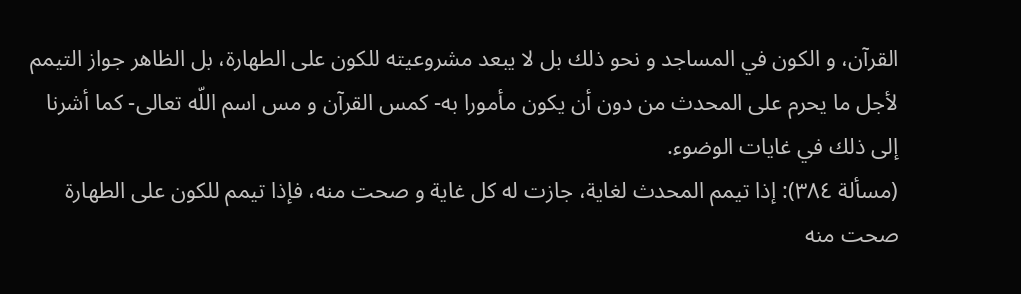القرآن، و الكون في المساجد و نحو ذلك بل لا يبعد مشروعيته للكون على الطهارة، بل الظاهر جواز التيمم لأجل ما يحرم على المحدث من دون أن يكون مأمورا به- كمس القرآن و مس اسم اللّه تعالى- كما أشرنا إلى ذلك في غايات الوضوء.
(مسألة ٣٨٤): إذا تيمم المحدث لغاية، جازت له كل غاية و صحت منه، فإذا تيمم للكون على الطهارة صحت منه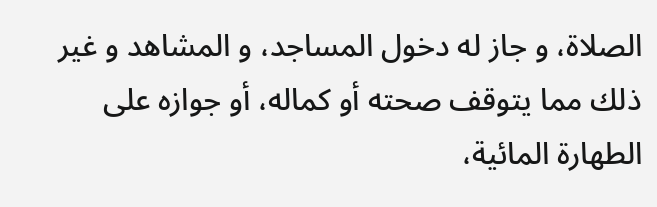الصلاة، و جاز له دخول المساجد، و المشاهد و غير ذلك مما يتوقف صحته أو كماله، أو جوازه على الطهارة المائية،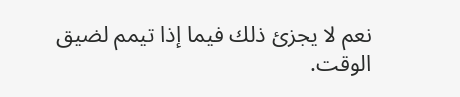نعم لا يجزئ ذلك فيما إذا تيمم لضيق الوقت.